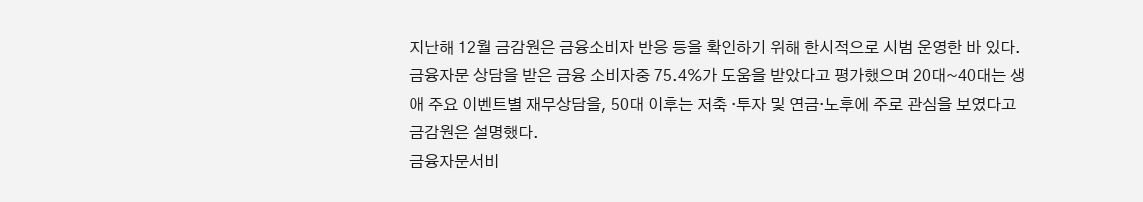지난해 12월 금감원은 금융소비자 반응 등을 확인하기 위해 한시적으로 시범 운영한 바 있다.
금융자문 상담을 받은 금융 소비자중 75.4%가 도움을 받았다고 평가했으며 20대~40대는 생애 주요 이벤트별 재무상담을, 50대 이후는 저축 ·투자 및 연금·노후에 주로 관심을 보였다고 금감원은 설명했다.
금융자문서비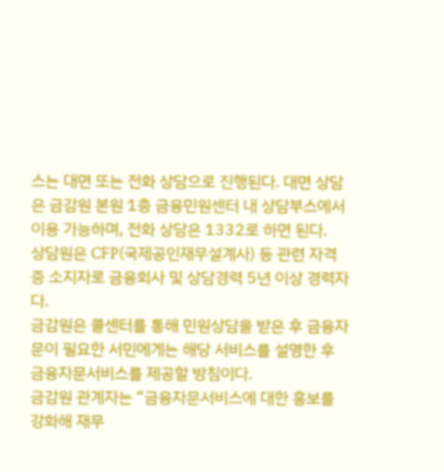스는 대면 또는 전화 상담으로 진행된다. 대면 상담은 금감원 본원 1층 금융민원센터 내 상담부스에서 이용 가능하며, 전화 상담은 1332로 하면 된다.
상담원은 CFP(국제공인재무설계사) 등 관련 자격증 소지자로 금융회사 및 상담경력 5년 이상 경력자다.
금감원은 콜센터를 통해 민원상담을 받은 후 금융자문이 필요한 서민에게는 해당 서비스를 설명한 후 금융자문서비스를 제공할 방침이다.
금감원 관계자는 “금융자문서비스에 대한 홍보를 강화해 재무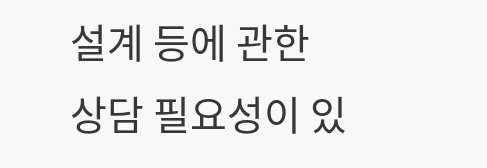설계 등에 관한 상담 필요성이 있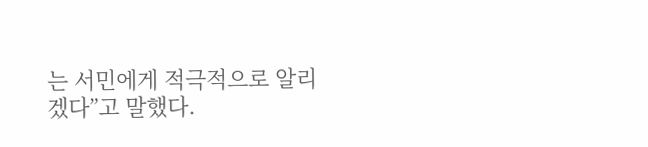는 서민에게 적극적으로 알리겠다”고 말했다.